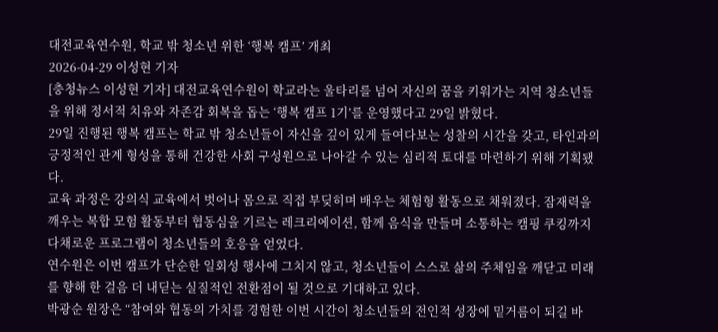대전교육연수원, 학교 밖 청소년 위한 ‘행복 캠프’ 개최
2026-04-29 이성현 기자
[충청뉴스 이성현 기자] 대전교육연수원이 학교라는 울타리를 넘어 자신의 꿈을 키워가는 지역 청소년들을 위해 정서적 치유와 자존감 회복을 돕는 ‘행복 캠프 1기’를 운영했다고 29일 밝혔다.
29일 진행된 행복 캠프는 학교 밖 청소년들이 자신을 깊이 있게 들여다보는 성찰의 시간을 갖고, 타인과의 긍정적인 관계 형성을 통해 건강한 사회 구성원으로 나아갈 수 있는 심리적 토대를 마련하기 위해 기획됐다.
교육 과정은 강의식 교육에서 벗어나 몸으로 직접 부딪히며 배우는 체험형 활동으로 채워졌다. 잠재력을 깨우는 복합 모험 활동부터 협동심을 기르는 레크리에이션, 함께 음식을 만들며 소통하는 캠핑 쿠킹까지 다채로운 프로그램이 청소년들의 호응을 얻었다.
연수원은 이번 캠프가 단순한 일회성 행사에 그치지 않고, 청소년들이 스스로 삶의 주체임을 깨닫고 미래를 향해 한 걸음 더 내딛는 실질적인 전환점이 될 것으로 기대하고 있다.
박광순 원장은 “참여와 협동의 가치를 경험한 이번 시간이 청소년들의 전인적 성장에 밑거름이 되길 바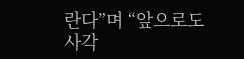란다”며 “앞으로도 사각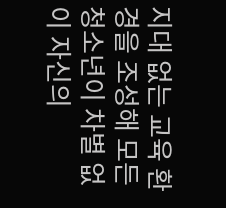지대 없는 교육 환경을 조성해 모든 청소년이 차별 없이 자신의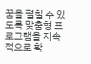꿈을 펼칠 수 있도록 맞춤형 프로그램을 지속적으로 확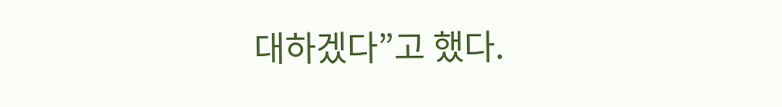대하겠다”고 했다.